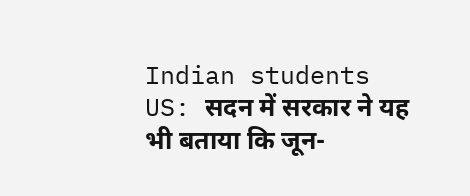Indian students US: सदन में सरकार ने यह भी बताया कि जून-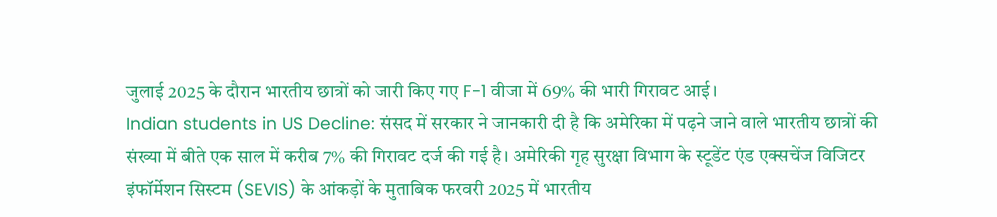जुलाई 2025 के दौरान भारतीय छात्रों को जारी किए गए F-1 वीजा में 69% की भारी गिरावट आई।
Indian students in US Decline: संसद में सरकार ने जानकारी दी है कि अमेरिका में पढ़ने जाने वाले भारतीय छात्रों की संख्या में बीते एक साल में करीब 7% की गिरावट दर्ज की गई है। अमेरिकी गृह सुरक्षा विभाग के स्टूडेंट एंड एक्सचेंज विजिटर इंफॉर्मेशन सिस्टम (SEVIS) के आंकड़ों के मुताबिक फरवरी 2025 में भारतीय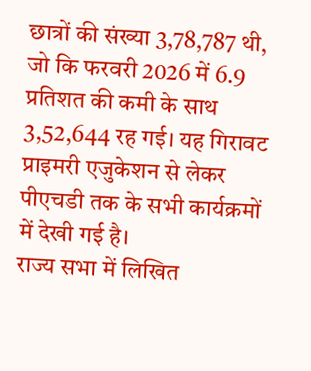छात्रों की संख्या 3,78,787 थी, जो कि फरवरी 2026 में 6.9 प्रतिशत की कमी के साथ 3,52,644 रह गई। यह गिरावट प्राइमरी एजुकेशन से लेकर पीएचडी तक के सभी कार्यक्रमों में देखी गई है।
राज्य सभा में लिखित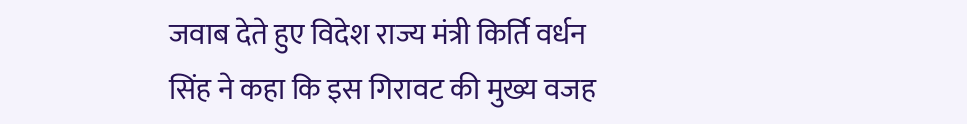जवाब देते हुए विदेश राज्य मंत्री किर्ति वर्धन सिंह ने कहा कि इस गिरावट की मुख्य वजह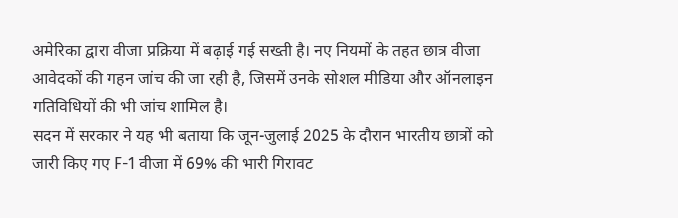अमेरिका द्वारा वीजा प्रक्रिया में बढ़ाई गई सख्ती है। नए नियमों के तहत छात्र वीजा आवेदकों की गहन जांच की जा रही है, जिसमें उनके सोशल मीडिया और ऑनलाइन गतिविधियों की भी जांच शामिल है।
सदन में सरकार ने यह भी बताया कि जून-जुलाई 2025 के दौरान भारतीय छात्रों को जारी किए गए F-1 वीजा में 69% की भारी गिरावट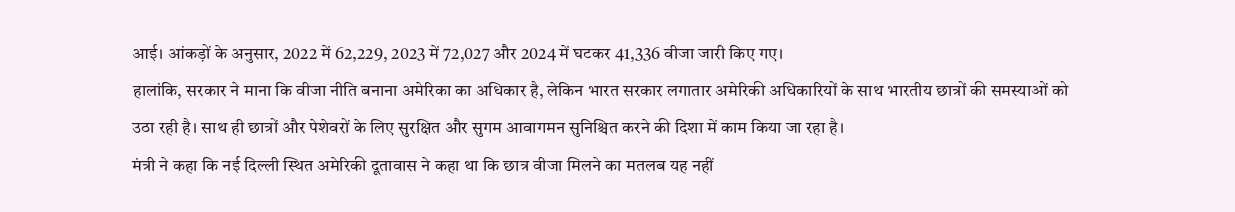आई। आंकड़ों के अनुसार, 2022 में 62,229, 2023 में 72,027 और 2024 में घटकर 41,336 वीजा जारी किए गए।
हालांकि, सरकार ने माना कि वीजा नीति बनाना अमेरिका का अधिकार है, लेकिन भारत सरकार लगातार अमेरिकी अधिकारियों के साथ भारतीय छात्रों की समस्याओं को उठा रही है। साथ ही छात्रों और पेशेवरों के लिए सुरक्षित और सुगम आवागमन सुनिश्चित करने की दिशा में काम किया जा रहा है।
मंत्री ने कहा कि नई दिल्ली स्थित अमेरिकी दूतावास ने कहा था कि छात्र वीजा मिलने का मतलब यह नहीं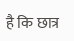है कि छात्र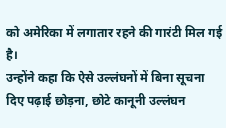को अमेरिका में लगातार रहने की गारंटी मिल गई है।
उन्होंने कहा कि ऐसे उल्लंघनों में बिना सूचना दिए पढ़ाई छोड़ना, छोटे कानूनी उल्लंघन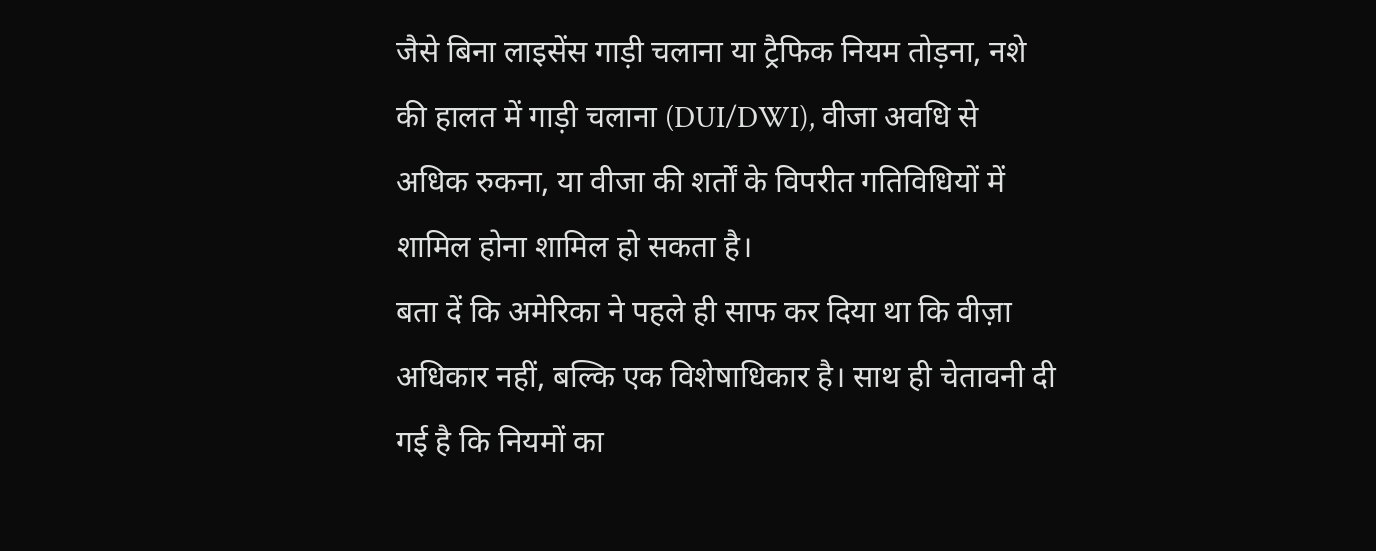जैसे बिना लाइसेंस गाड़ी चलाना या ट्रैफिक नियम तोड़ना, नशे की हालत में गाड़ी चलाना (DUI/DWI), वीजा अवधि से अधिक रुकना, या वीजा की शर्तों के विपरीत गतिविधियों में शामिल होना शामिल हो सकता है।
बता दें कि अमेरिका ने पहले ही साफ कर दिया था कि वीज़ा अधिकार नहीं, बल्कि एक विशेषाधिकार है। साथ ही चेतावनी दी गई है कि नियमों का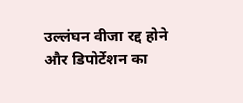उल्लंघन वीजा रद्द होने और डिपोर्टेशन का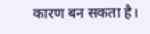कारण बन सकता है।